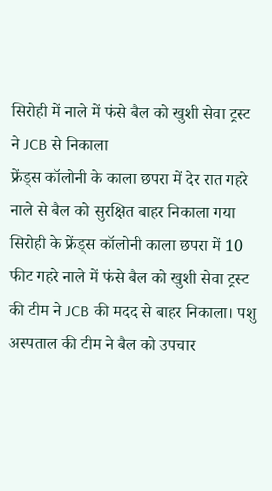सिरोही में नाले में फंसे बैल को खुशी सेवा ट्रस्ट ने JCB से निकाला
फ्रेंड्स कॉलोनी के काला छपरा में देर रात गहरे नाले से बैल को सुरक्षित बाहर निकाला गया
सिरोही के फ्रेंड्स कॉलोनी काला छपरा में 10 फीट गहरे नाले में फंसे बैल को खुशी सेवा ट्रस्ट की टीम ने JCB की मदद से बाहर निकाला। पशु अस्पताल की टीम ने बैल को उपचार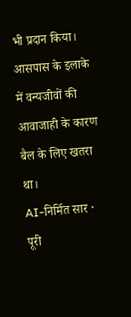भी प्रदान किया। आसपास के इलाके में वन्यजीवों की आवाजाही के कारण बैल के लिए खतरा था।
AI-निर्मित सार · पूरी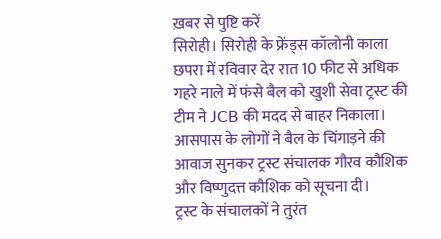ख़बर से पुष्टि करें
सिरोही। सिरोही के फ्रेंड्स कॉलोनी काला छपरा में रविवार देर रात 10 फीट से अधिक गहरे नाले में फंसे बैल को खुशी सेवा ट्रस्ट की टीम ने JCB की मदद से बाहर निकाला। आसपास के लोगों ने बैल के चिंगाड़ने की आवाज सुनकर ट्रस्ट संचालक गौरव कौशिक और विष्णुदत्त कौशिक को सूचना दी।
ट्रस्ट के संचालकों ने तुरंत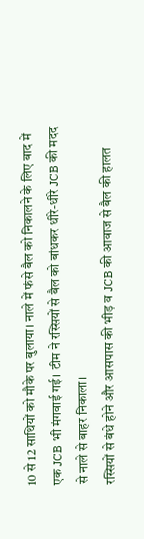10 से 12 साथियों को मौके पर बुलाया। नाले में फंसे बैल को निकालने के लिए बाद में एक JCB भी मंगवाई गई। टीम ने रस्सियों से बैल को बांधकर धीरे-धीरे JCB की मदद से नाले से बाहर निकाला।
रस्सियों से बंधे होने और आसपास की भीड़ व JCB की आवाज से बैल की हालत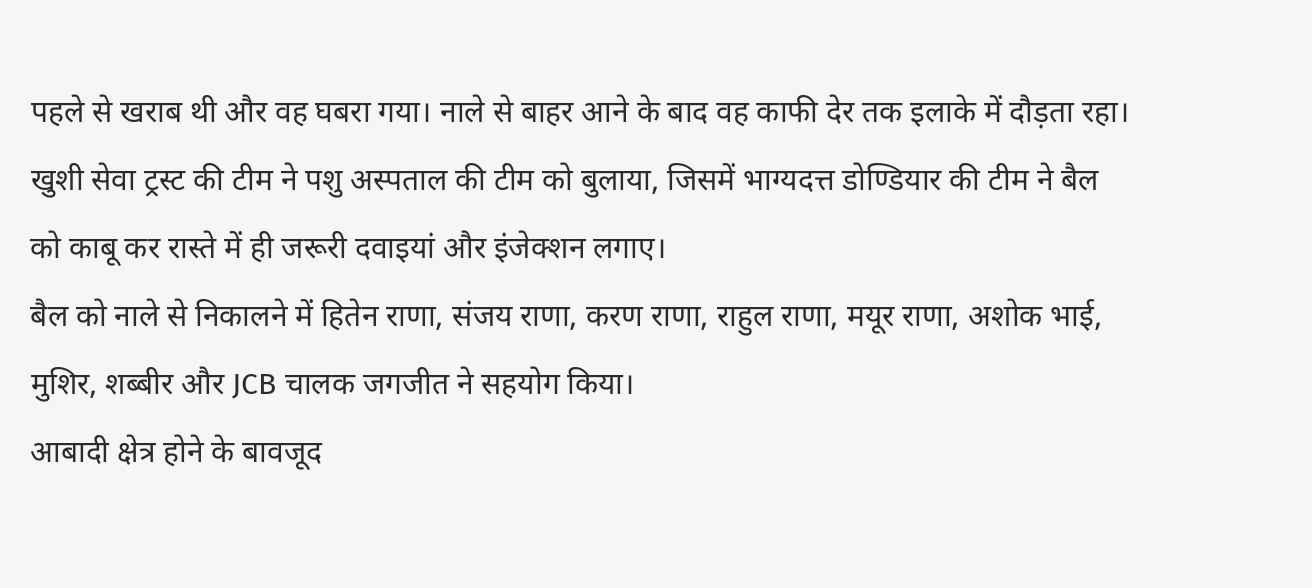पहले से खराब थी और वह घबरा गया। नाले से बाहर आने के बाद वह काफी देर तक इलाके में दौड़ता रहा।
खुशी सेवा ट्रस्ट की टीम ने पशु अस्पताल की टीम को बुलाया, जिसमें भाग्यदत्त डोण्डियार की टीम ने बैल को काबू कर रास्ते में ही जरूरी दवाइयां और इंजेक्शन लगाए।
बैल को नाले से निकालने में हितेन राणा, संजय राणा, करण राणा, राहुल राणा, मयूर राणा, अशोक भाई, मुशिर, शब्बीर और JCB चालक जगजीत ने सहयोग किया।
आबादी क्षेत्र होने के बावजूद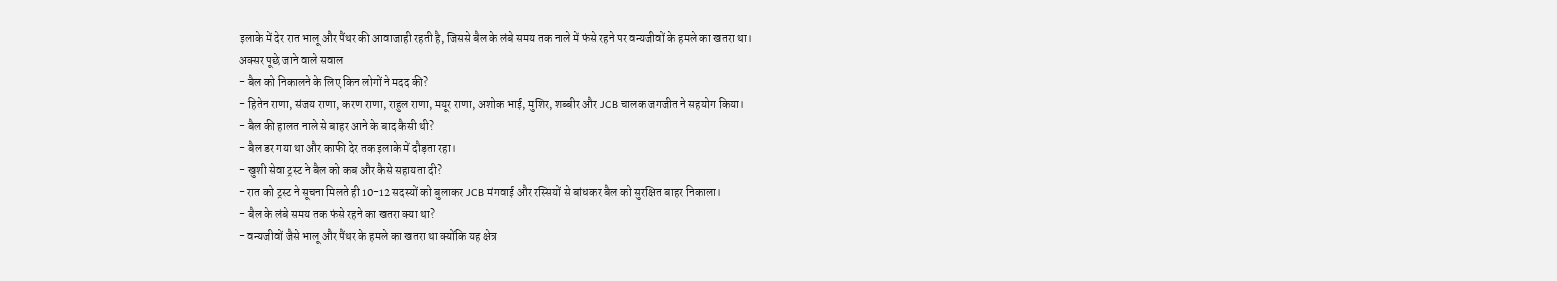इलाके में देर रात भालू और पैंथर की आवाजाही रहती है, जिससे बैल के लंबे समय तक नाले में फंसे रहने पर वन्यजीवों के हमले का खतरा था।
अक्सर पूछे जाने वाले सवाल
- बैल को निकालने के लिए किन लोगों ने मदद की?
- हितेन राणा, संजय राणा, करण राणा, राहुल राणा, मयूर राणा, अशोक भाई, मुशिर, शब्बीर और JCB चालक जगजीत ने सहयोग किया।
- बैल की हालत नाले से बाहर आने के बाद कैसी थी?
- बैल डर गया था और काफी देर तक इलाके में दौड़ता रहा।
- खुशी सेवा ट्रस्ट ने बैल को कब और कैसे सहायता दी?
- रात को ट्रस्ट ने सूचना मिलते ही 10-12 सदस्यों को बुलाकर JCB मंगवाई और रस्सियों से बांधकर बैल को सुरक्षित बाहर निकाला।
- बैल के लंबे समय तक फंसे रहने का खतरा क्या था?
- वन्यजीवों जैसे भालू और पैंथर के हमले का खतरा था क्योंकि यह क्षेत्र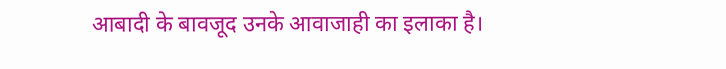आबादी के बावजूद उनके आवाजाही का इलाका है।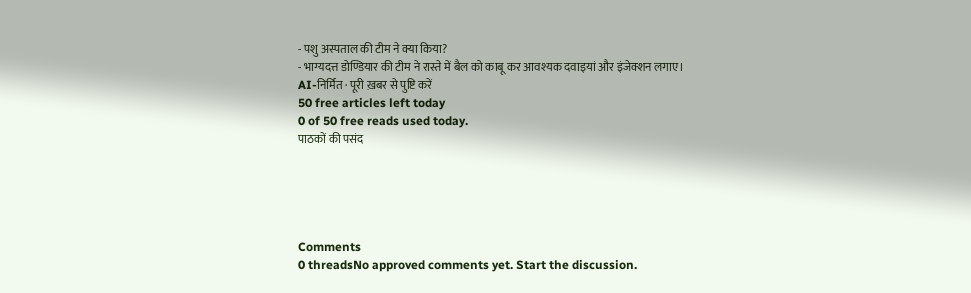- पशु अस्पताल की टीम ने क्या किया?
- भाग्यदत्त डोण्डियार की टीम ने रास्ते में बैल को काबू कर आवश्यक दवाइयां और इंजेक्शन लगाए।
AI-निर्मित · पूरी ख़बर से पुष्टि करें
50 free articles left today
0 of 50 free reads used today.
पाठकों की पसंद





Comments
0 threadsNo approved comments yet. Start the discussion.